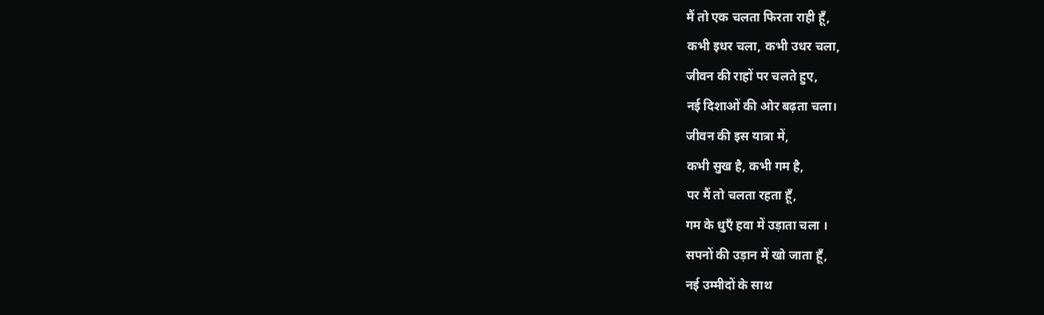मैं तो एक चलता फिरता राही हूँ,
कभी इधर चला, कभी उधर चला,
जीवन की राहों पर चलते हुए,
नई दिशाओं की ओर बढ़ता चला।
जीवन की इस यात्रा में,
कभी सुख है, कभी गम है,
पर मैं तो चलता रहता हूँ,
गम के धुएँ हवा में उड़ाता चला ।
सपनों की उड़ान में खो जाता हूँ,
नई उम्मीदों के साथ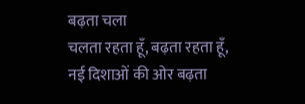बढ़ता चला
चलता रहता हूँ, बढ़ता रहता हूँ,
नई दिशाओं की ओर बढ़ता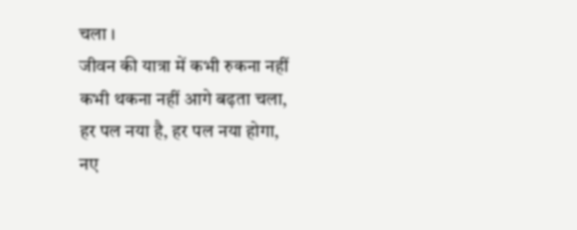चला ।
जीवन की यात्रा में कभी रुकना नहीं
कभी थकना नहीं आगे बढ़ता चला,
हर पल नया है, हर पल नया होगा,
नए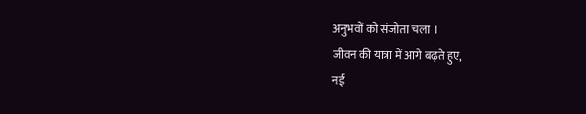अनुभवों को संजोता चला ।
जीवन की यात्रा में आगे बढ़ते हुए,
नई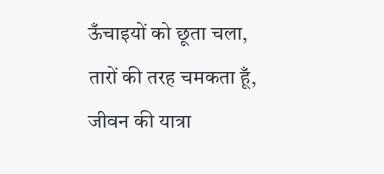ऊँचाइयों को छूता चला,
तारों की तरह चमकता हूँ,
जीवन की यात्रा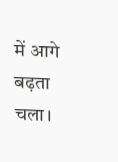में आगे बढ़ता चला।